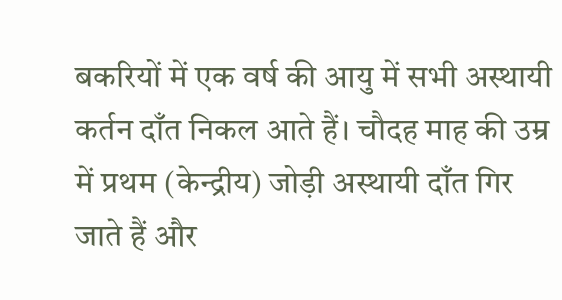बकरियों में एक वर्ष की आयु में सभी अस्थायी कर्तन दाँत निकल आते हैं। चौदह माह की उम्र में प्रथम (केन्द्रीय) जोड़ी अस्थायी दाँत गिर जाते हैं और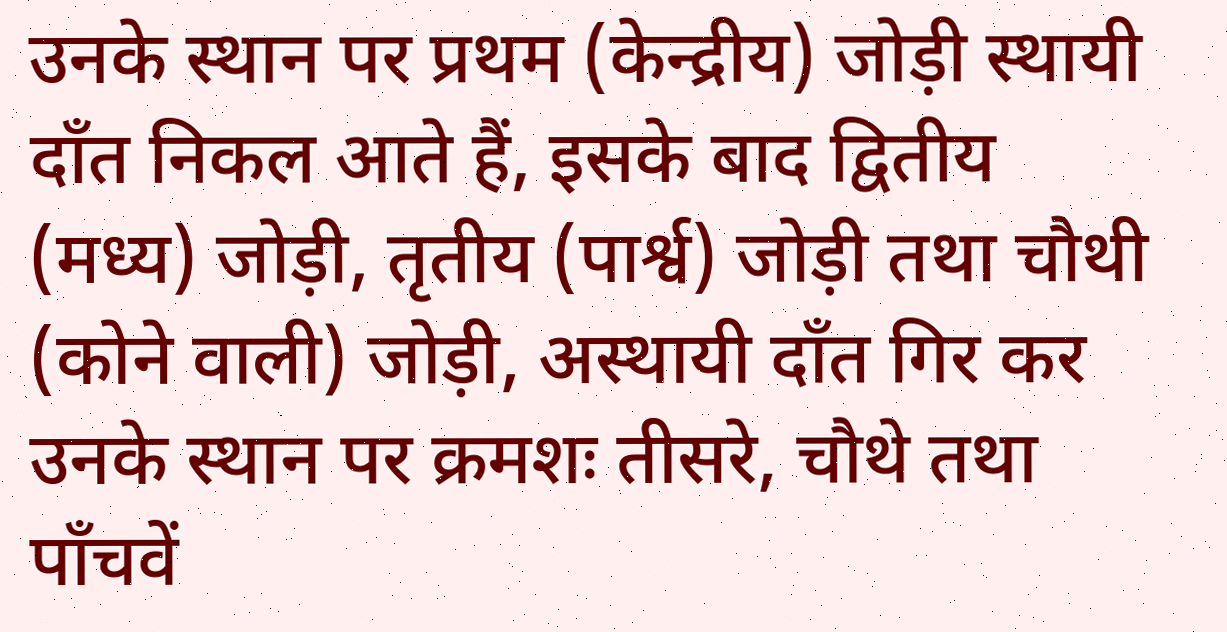उनके स्थान पर प्रथम (केन्द्रीय) जोड़ी स्थायी दाँत निकल आते हैं, इसके बाद द्वितीय (मध्य) जोड़ी, तृतीय (पार्श्व) जोड़ी तथा चौथी (कोने वाली) जोड़ी, अस्थायी दाँत गिर कर उनके स्थान पर क्रमशः तीसरे, चौथे तथा पाँचवें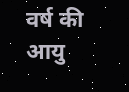वर्ष की आयु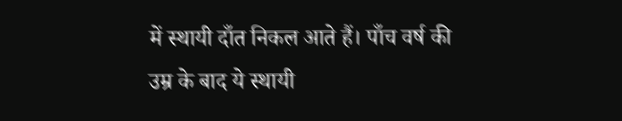में स्थायी दाँत निकल आते हैं। पाँच वर्ष की उम्र के बाद ये स्थायी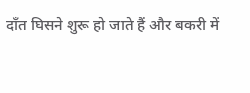दाँत घिसने शुरू हो जाते हैं और बकरी में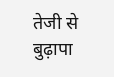तेजी से बुढ़ापा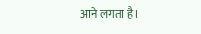आने लगता है।